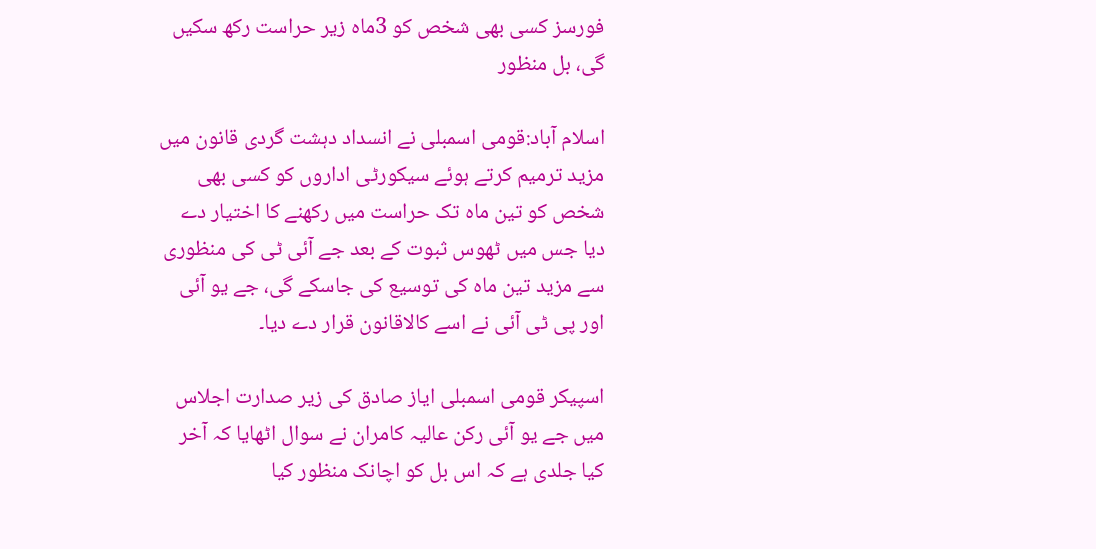فورسز کسی بھی شخص کو 3ماہ زیر حراست رکھ سکیں گی، بل منظور

اسلام آباد:قومی اسمبلی نے انسداد دہشت گردی قانون میں مزید ترمیم کرتے ہوئے سیکورٹی اداروں کو کسی بھی شخص کو تین ماہ تک حراست میں رکھنے کا اختیار دے دیا جس میں ٹھوس ثبوت کے بعد جے آئی ٹی کی منظوری سے مزید تین ماہ کی توسیع کی جاسکے گی، جے یو آئی اور پی ٹی آئی نے اسے کالاقانون قرار دے دیا۔

اسپیکر قومی اسمبلی ایاز صادق کی زیر صدارت اجلاس میں جے یو آئی رکن عالیہ کامران نے سوال اٹھایا کہ آخر کیا جلدی ہے کہ اس بل کو اچانک منظور کیا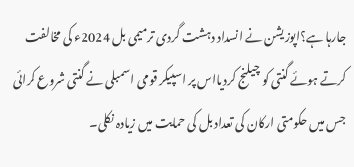جارہا ہے؟اپوزیشن نے انسداد دہشت گردی ترمیمی بل 2024ء کی مخالفت کرتے ہوئے گنتی کو چیلنج کردیااس پر اسپیکر قومی اسمبلی نے گنتی شروع کرائی جس میں حکومتی ارکان کی تعداد بل کی حمایت میں زیادہ نکلی۔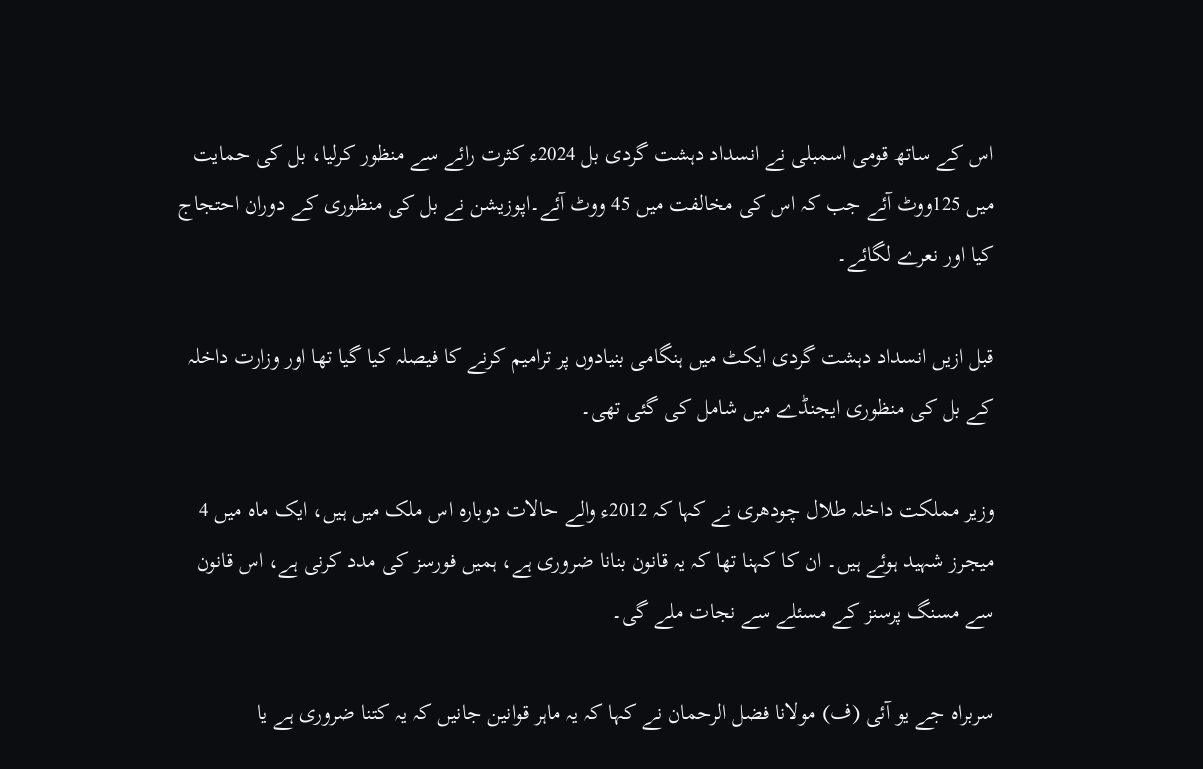اس کے ساتھ قومی اسمبلی نے انسداد دہشت گردی بل 2024ء کثرت رائے سے منظور کرلیا، بل کی حمایت میں 125ووٹ آئے جب کہ اس کی مخالفت میں 45 ووٹ آئے۔اپوزیشن نے بل کی منظوری کے دوران احتجاج کیا اور نعرے لگائے۔

قبل ازیں انسداد دہشت گردی ایکٹ میں ہنگامی بنیادوں پر ترامیم کرنے کا فیصلہ کیا گیا تھا اور وزارت داخلہ کے بل کی منظوری ایجنڈے میں شامل کی گئی تھی۔

وزیر مملکت داخلہ طلال چودھری نے کہا کہ 2012ء والے حالات دوبارہ اس ملک میں ہیں، ایک ماہ میں 4 میجرز شہید ہوئے ہیں۔ ان کا کہنا تھا کہ یہ قانون بنانا ضروری ہے، ہمیں فورسز کی مدد کرنی ہے، اس قانون سے مسنگ پرسنز کے مسئلے سے نجات ملے گی۔

سربراہ جے یو آئی (ف) مولانا فضل الرحمان نے کہا کہ یہ ماہر قوانین جانیں کہ یہ کتنا ضروری ہے یا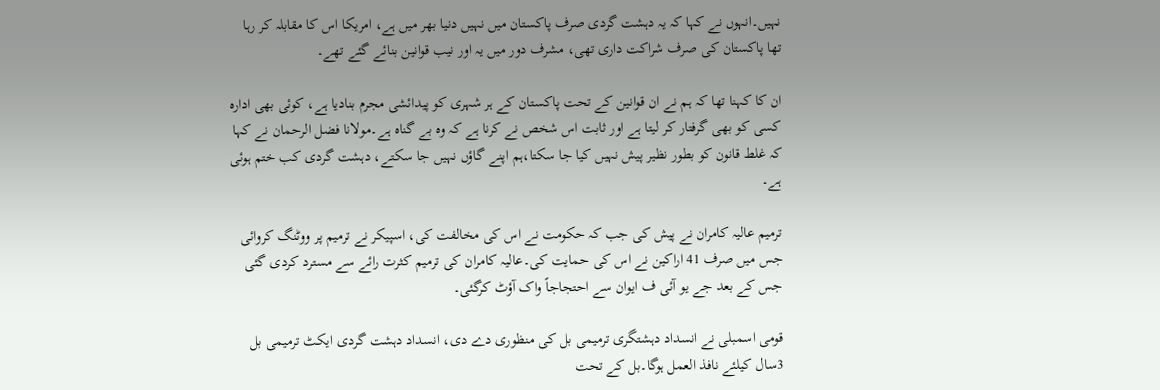نہیں۔انہوں نے کہا کہ یہ دہشت گردی صرف پاکستان میں نہیں دنیا بھر میں ہے، امریکا اس کا مقابلہ کر رہا تھا پاکستان کی صرف شراکت داری تھی، مشرف دور میں یہ اور نیب قوانین بنائے گئے تھے۔

ان کا کہنا تھا کہ ہم نے ان قوانین کے تحت پاکستان کے ہر شہری کو پیدائشی مجرم بنادیا ہے، کوئی بھی ادارہ کسی کو بھی گرفتار کر لیتا ہے اور ثابت اس شخص نے کرنا ہے کہ وہ بے گناہ ہے۔مولانا فضل الرحمان نے کہا کہ غلط قانون کو بطور نظیر پیش نہیں کیا جا سکتا،ہم اپنے گاؤں نہیں جا سکتے، دہشت گردی کب ختم ہوئی ہے۔

ترمیم عالیہ کامران نے پیش کی جب کہ حکومت نے اس کی مخالفت کی، اسپیکر نے ترمیم پر ووٹنگ کروائی جس میں صرف 41 اراکین نے اس کی حمایت کی۔عالیہ کامران کی ترمیم کثرت رائے سے مسترد کردی گئی جس کے بعد جے یو آئی ف ایوان سے احتجاجاً واک آؤٹ کرگئی۔

قومی اسمبلی نے انسداد دہشتگری ترمیمی بل کی منظوری دے دی، انسداد دہشت گردی ایکٹ ترمیمی بل 3سال کیلئے نافذ العمل ہوگا۔بل کے تحت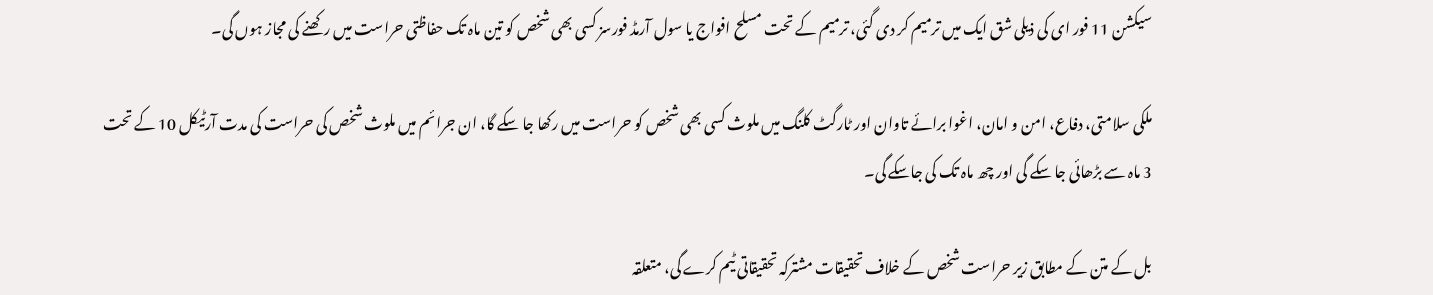سیکشن 11 فور ای کی ذیلی شق ایک میں ترمیم کر دی گئی، ترمیم کے تحت مسلح افواج یا سول آرمڈ فورسز کسی بھی شخص کو تین ماہ تک حفاظتی حراست میں رکھنے کی مجاز ہوں گی۔

ملکی سلامتی، دفاع، امن و امان، اغوا برائے تاوان اور ٹارگٹ کلنگ میں ملوث کسی بھی شخص کو حراست میں رکھا جا سکے گا، ان جرائم میں ملوث شخص کی حراست کی مدت آرٹیکل 10 کے تحت 3 ماہ سے بڑھائی جا سکے گی اور چھ ماہ تک کی جاسکے گی۔

بل کے متن کے مطابق زیر حراست شخص کے خلاف تحقیقات مشترکہ تحقیقاتی ٹیم کرے گی، متعلقہ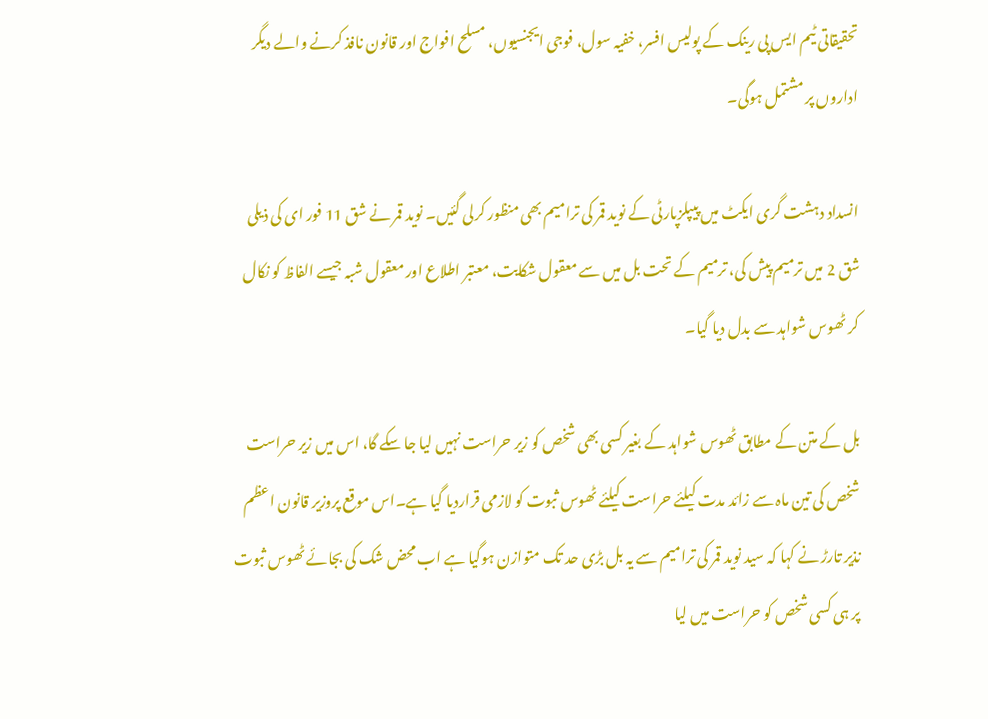تحقیقاتی ٹیم ایس پی رینک کے پولیس افسر، خفیہ سول، فوجی ایجنسیوں، مسلح افواج اور قانون نافذ کرنے والے دیگر اداروں پر مشتمل ہوگی۔

انسداد دہشت گری ایکٹ میں پیپلزپارٹی کے نوید قمر کی ترامیم بھی منظور کرلی گئیں۔ نوید قمر نے شق 11 فور ای کی ذیلی شق 2 میں ترمیم پیش کی، ترمیم کے تحت بل میں سے معقول شکایت، معتبر اطلاع اور معقول شبہ جیسے الفاظ کو نکال کر ٹھوس شواہد سے بدل دیا گیا۔

بل کے متن کے مطابق ٹھوس شواہد کے بغیر کسی بھی شخص کو زیر حراست نہیں لیا جا سکے گا، اس میں زیر حراست شخص کی تین ماہ سے زائد مدت کیلئے حراست کیلئے ٹھوس ثبوت کو لازمی قراردیا گیا ہے۔اس موقع پروزیر قانون اعظم نذیر تارڑ نے کہا کہ سید نوید قمر کی ترامیم سے یہ بل بڑی حد تک متوازن ہوگیا ہے اب محض شک کی بجائے ٹھوس ثبوت پر ہی کسی شخص کو حراست میں لیا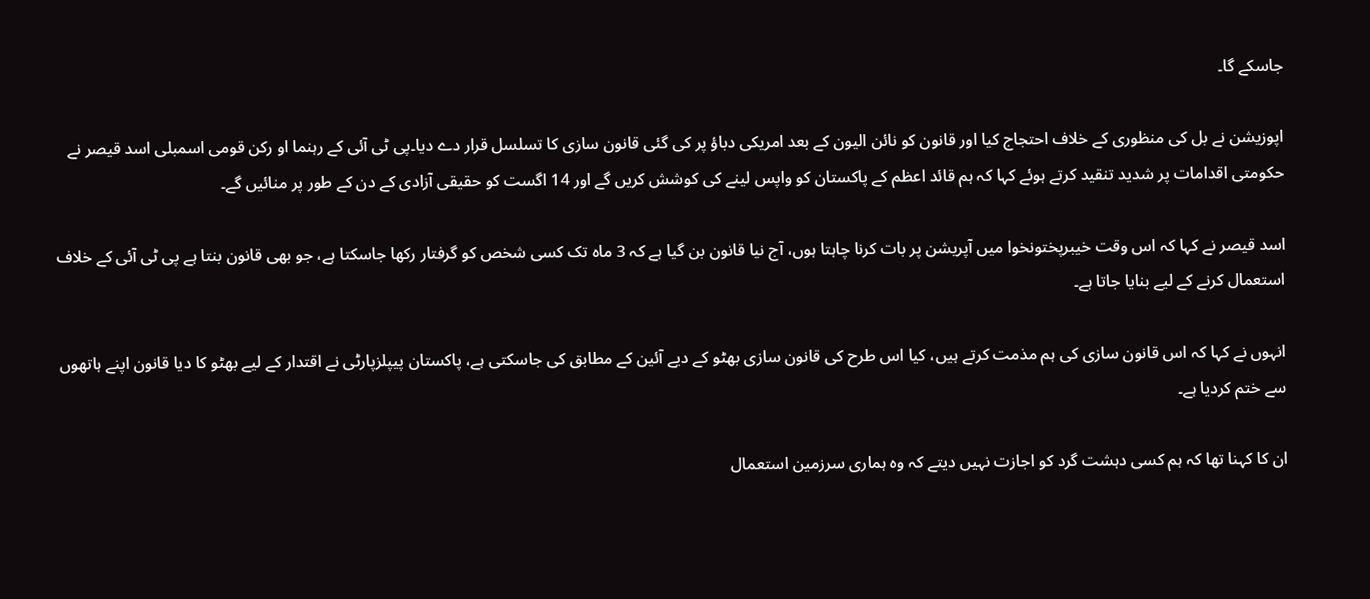جاسکے گا۔

اپوزیشن نے بل کی منظوری کے خلاف احتجاج کیا اور قانون کو نائن الیون کے بعد امریکی دباؤ پر کی گئی قانون سازی کا تسلسل قرار دے دیا۔پی ٹی آئی کے رہنما او رکن قومی اسمبلی اسد قیصر نے حکومتی اقدامات پر شدید تنقید کرتے ہوئے کہا کہ ہم قائد اعظم کے پاکستان کو واپس لینے کی کوشش کریں گے اور 14 اگست کو حقیقی آزادی کے دن کے طور پر منائیں گے۔

اسد قیصر نے کہا کہ اس وقت خیبرپختونخوا میں آپریشن پر بات کرنا چاہتا ہوں، آج نیا قانون بن گیا ہے کہ 3 ماہ تک کسی شخص کو گرفتار رکھا جاسکتا ہے، جو بھی قانون بنتا ہے پی ٹی آئی کے خلاف استعمال کرنے کے لیے بنایا جاتا ہے۔

انہوں نے کہا کہ اس قانون سازی کی ہم مذمت کرتے ہیں، کیا اس طرح کی قانون سازی بھٹو کے دیے آئین کے مطابق کی جاسکتی ہے، پاکستان پیپلزپارٹی نے اقتدار کے لیے بھٹو کا دیا قانون اپنے ہاتھوں سے ختم کردیا ہے۔

ان کا کہنا تھا کہ ہم کسی دہشت گرد کو اجازت نہیں دیتے کہ وہ ہماری سرزمین استعمال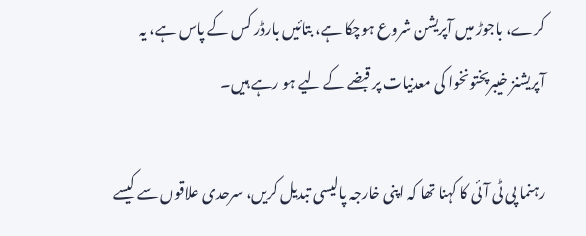کرے، باجوڑ میں آپریشن شروع ہوچکا ہے، بتائیں بارڈر کس کے پاس ہے، یہ آپریشنز خیبرپختونخوا کی معدنیات پر قبضے کے لیے ہو رہے ہیں۔

رہنما پی ٹی آئی کا کہنا تھا کہ اپنی خارجہ پالیسی تبدیل کریں، سرحدی علاقوں سے کیسے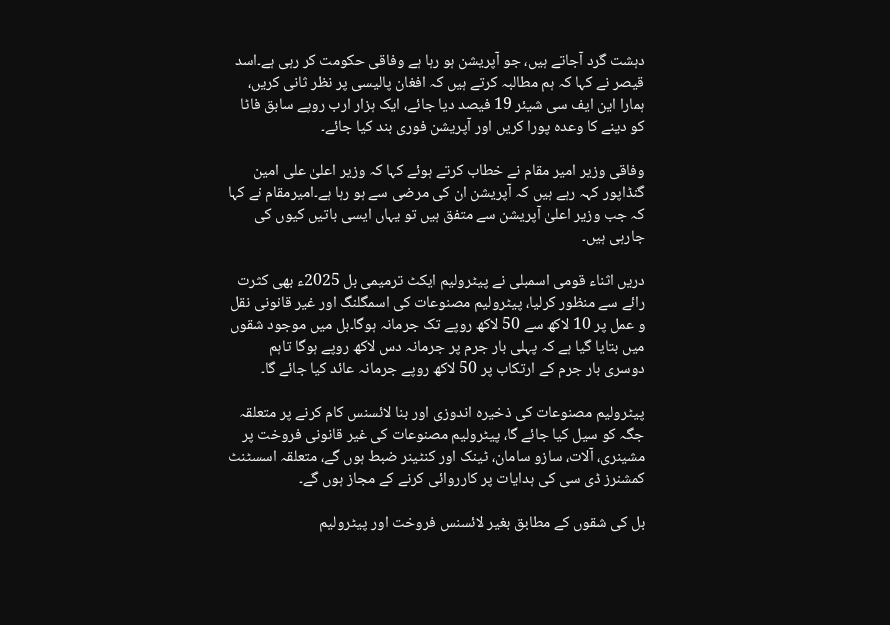دہشت گرد آجاتے ہیں، جو آپریشن ہو رہا ہے وفاقی حکومت کر رہی ہے۔اسد قیصر نے کہا کہ ہم مطالبہ کرتے ہیں کہ افغان پالیسی پر نظر ثانی کریں، ہمارا این ایف سی شیئر 19 فیصد دیا جائے، ایک ہزار ارب روپے سابق فاٹا کو دینے کا وعدہ پورا کریں اور آپریشن فوری بند کیا جائے۔

وفاقی وزیر امیر مقام نے خطاب کرتے ہوئے کہا کہ وزیر اعلیٰ علی امین گنڈاپور کہہ رہے ہیں کہ آپریشن ان کی مرضی سے ہو رہا ہے۔امیرمقام نے کہا کہ جب وزیر اعلیٰ آپریشن سے متفق ہیں تو یہاں ایسی باتیں کیوں کی جارہی ہیں۔

دریں اثناء قومی اسمبلی نے پیٹرولیم ایکٹ ترمیمی بل 2025ء بھی کثرت رائے سے منظور کرلیا، پیٹرولیم مصنوعات کی اسمگلنگ اور غیر قانونی نقل و عمل پر 10 لاکھ سے 50 لاکھ روپے تک جرمانہ ہوگا۔بل میں موجود شقوں میں بتایا گیا ہے کہ پہلی بار جرم پر جرمانہ دس لاکھ روپے ہوگا تاہم دوسری بار جرم کے ارتکاب پر 50 لاکھ روپے جرمانہ عائد کیا جائے گا۔

پیٹرولیم مصنوعات کی ذخیرہ اندوزی اور بنا لائسنس کام کرنے پر متعلقہ جگہ کو سیل کیا جائے گا، پیٹرولیم مصنوعات کی غیر قانونی فروخت پر مشینری، آلات، سازو سامان، ٹینک اور کنٹینر ضبط ہوں گے، متعلقہ اسسٹنٹ کمشنرز ڈی سی کی ہدایات پر کارروائی کرنے کے مجاز ہوں گے۔

بل کی شقوں کے مطابق بغیر لائسنس فروخت اور پیٹرولیم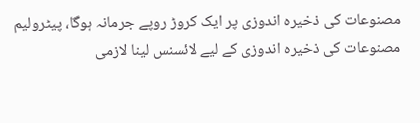مصنوعات کی ذخیرہ اندوزی پر ایک کروڑ روپے جرمانہ ہوگا، پیٹرولیم مصنوعات کی ذخیرہ اندوزی کے لیے لائسنس لینا لازمی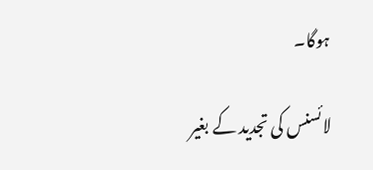ہوگا۔

لائسنس کی تجدید کے بغیر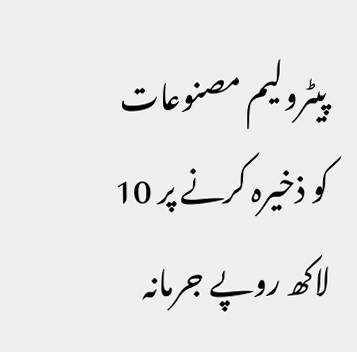پیٹرولیم مصنوعات کو ذخیرہ کرنے پر 10 لاکھ روپے جرمانہ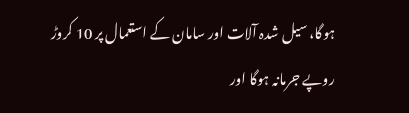ہوگا، سیل شدہ آلات اور سامان کے استعمال پر 10 کروڑ روپے جرمانہ ہوگا اور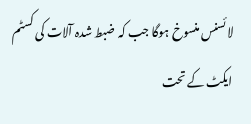لائسنس منسوخ ہوگا جب کہ ضبط شدہ آلات کی کسٹم ایکٹ کے تحت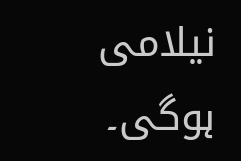نیلامی ہوگی۔